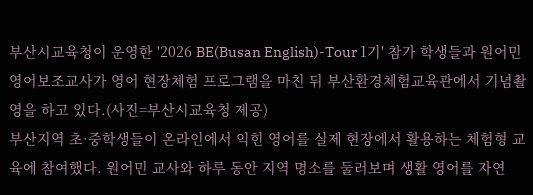부산시교육청이 운영한 '2026 BE(Busan English)-Tour 1기' 참가 학생들과 원어민 영어보조교사가 영어 현장체험 프로그램을 마친 뒤 부산환경체험교육관에서 기념촬영을 하고 있다.(사진=부산시교육청 제공)
부산지역 초·중학생들이 온라인에서 익힌 영어를 실제 현장에서 활용하는 체험형 교육에 참여했다. 원어민 교사와 하루 동안 지역 명소를 둘러보며 생활 영어를 자연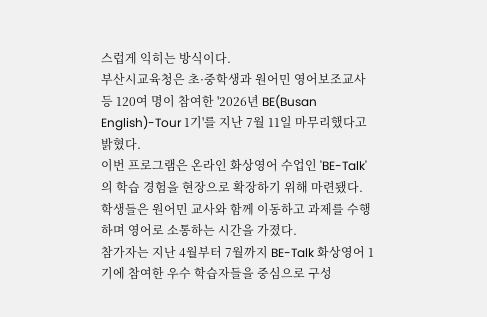스럽게 익히는 방식이다.
부산시교육청은 초·중학생과 원어민 영어보조교사 등 120여 명이 참여한 '2026년 BE(Busan English)-Tour 1기'를 지난 7월 11일 마무리했다고 밝혔다.
이번 프로그램은 온라인 화상영어 수업인 'BE-Talk'의 학습 경험을 현장으로 확장하기 위해 마련됐다. 학생들은 원어민 교사와 함께 이동하고 과제를 수행하며 영어로 소통하는 시간을 가졌다.
참가자는 지난 4월부터 7월까지 BE-Talk 화상영어 1기에 참여한 우수 학습자들을 중심으로 구성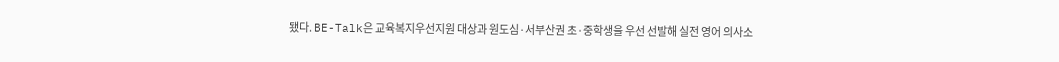됐다. BE-Talk은 교육복지우선지원 대상과 원도심·서부산권 초·중학생을 우선 선발해 실전 영어 의사소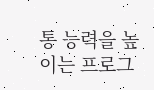통 능력을 높이는 프로그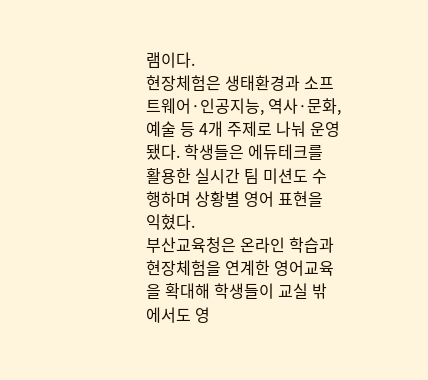램이다.
현장체험은 생태환경과 소프트웨어·인공지능, 역사·문화, 예술 등 4개 주제로 나눠 운영됐다. 학생들은 에듀테크를 활용한 실시간 팀 미션도 수행하며 상황별 영어 표현을 익혔다.
부산교육청은 온라인 학습과 현장체험을 연계한 영어교육을 확대해 학생들이 교실 밖에서도 영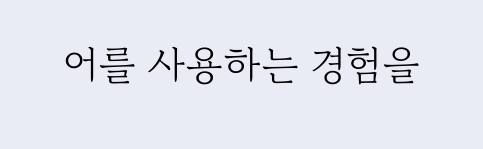어를 사용하는 경험을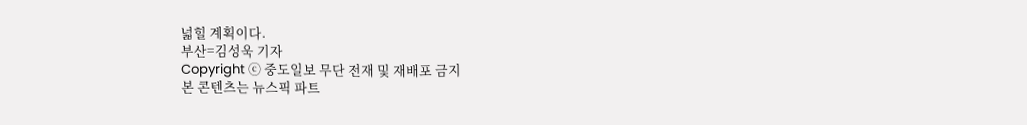넓힐 계획이다.
부산=김성욱 기자
Copyright ⓒ 중도일보 무단 전재 및 재배포 금지
본 콘텐츠는 뉴스픽 파트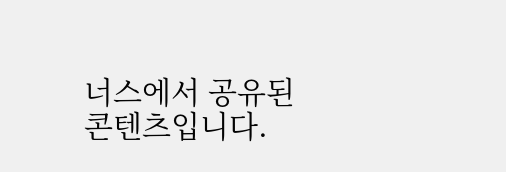너스에서 공유된 콘텐츠입니다.